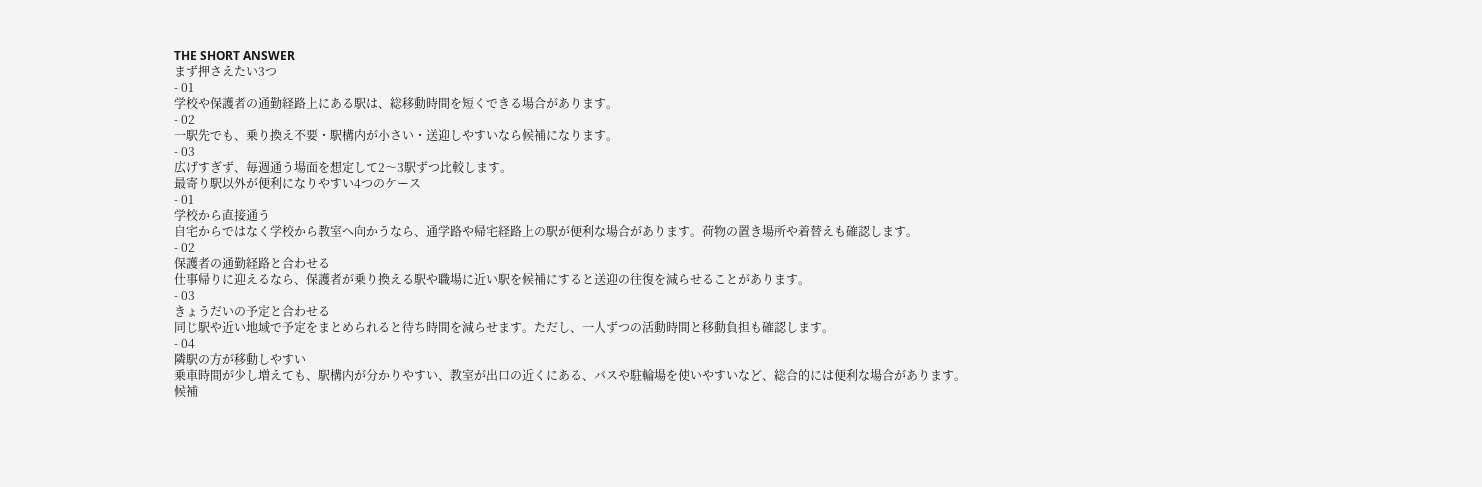THE SHORT ANSWER
まず押さえたい3つ
- 01
学校や保護者の通勤経路上にある駅は、総移動時間を短くできる場合があります。
- 02
一駅先でも、乗り換え不要・駅構内が小さい・送迎しやすいなら候補になります。
- 03
広げすぎず、毎週通う場面を想定して2〜3駅ずつ比較します。
最寄り駅以外が便利になりやすい4つのケース
- 01
学校から直接通う
自宅からではなく学校から教室へ向かうなら、通学路や帰宅経路上の駅が便利な場合があります。荷物の置き場所や着替えも確認します。
- 02
保護者の通勤経路と合わせる
仕事帰りに迎えるなら、保護者が乗り換える駅や職場に近い駅を候補にすると送迎の往復を減らせることがあります。
- 03
きょうだいの予定と合わせる
同じ駅や近い地域で予定をまとめられると待ち時間を減らせます。ただし、一人ずつの活動時間と移動負担も確認します。
- 04
隣駅の方が移動しやすい
乗車時間が少し増えても、駅構内が分かりやすい、教室が出口の近くにある、バスや駐輪場を使いやすいなど、総合的には便利な場合があります。
候補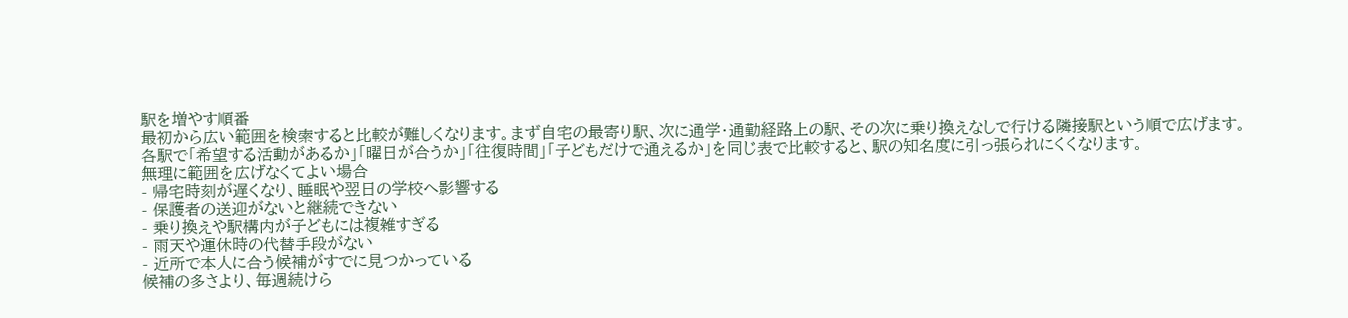駅を増やす順番
最初から広い範囲を検索すると比較が難しくなります。まず自宅の最寄り駅、次に通学・通勤経路上の駅、その次に乗り換えなしで行ける隣接駅という順で広げます。
各駅で「希望する活動があるか」「曜日が合うか」「往復時間」「子どもだけで通えるか」を同じ表で比較すると、駅の知名度に引っ張られにくくなります。
無理に範囲を広げなくてよい場合
- 帰宅時刻が遅くなり、睡眠や翌日の学校へ影響する
- 保護者の送迎がないと継続できない
- 乗り換えや駅構内が子どもには複雑すぎる
- 雨天や運休時の代替手段がない
- 近所で本人に合う候補がすでに見つかっている
候補の多さより、毎週続けら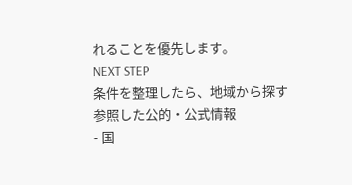れることを優先します。
NEXT STEP
条件を整理したら、地域から探す
参照した公的・公式情報
- 国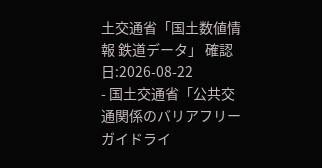土交通省「国土数値情報 鉄道データ」 確認日:2026-08-22
- 国土交通省「公共交通関係のバリアフリーガイドライ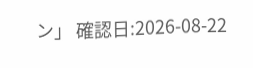ン」 確認日:2026-08-22